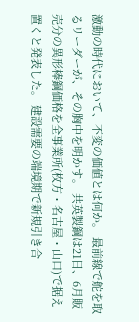激動の時代において、不変の価値とは何か。 最前線で舵を取るリーダーが、その胸中を明かす。 共英製鋼は21日、6月販売分の異形棒鋼価格を全事業所(枚方・名古屋・山口)で据え置くと発表した。 建設需要の端境期で新規引き合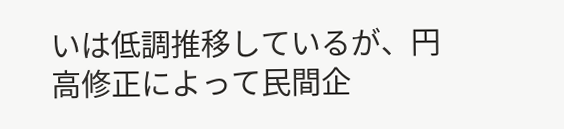いは低調推移しているが、円高修正によって民間企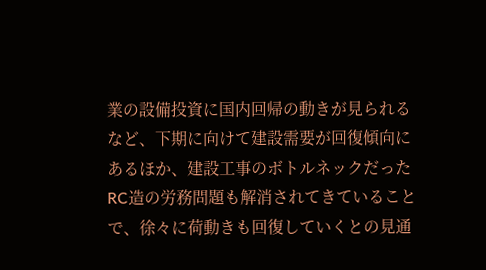業の設備投資に国内回帰の動きが見られるなど、下期に向けて建設需要が回復傾向にあるほか、建設工事のボトルネックだったRC造の労務問題も解消されてきていることで、徐々に荷動きも回復していくとの見通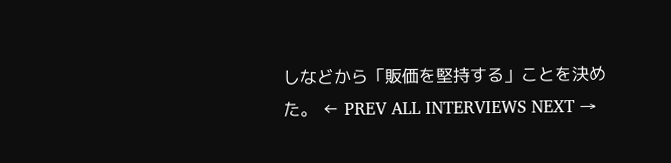しなどから「販価を堅持する」ことを決めた。 ← PREV ALL INTERVIEWS NEXT →